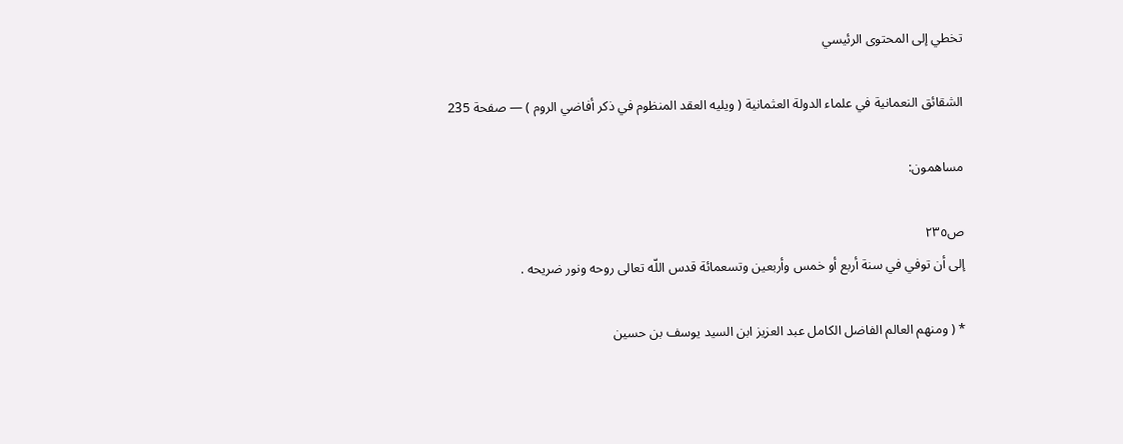تخطي إلى المحتوى الرئيسي

الشقائق النعمانية في علماء الدولة العثمانية ( ويليه العقد المنظوم في ذكر أفاضي الروم ) — صفحة 235

مساهمون:

ص٢٣٥
إلى أن توفي في سنة أربع أو خمس وأربعين وتسعمائة قدس اللّه تعالى روحه ونور ضريحه .

* ( ومنهم العالم الفاضل الكامل عبد العزيز ابن السيد يوسف بن حسين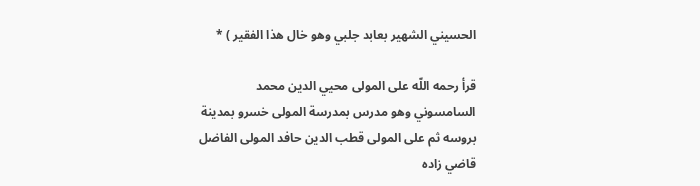الحسيني الشهير بعابد جلبي وهو خال هذا الفقير ) *

قرأ رحمه اللّه على المولى محيي الدين محمد السامسوني وهو مدرس بمدرسة المولى خسرو بمدينة بروسه ثم على المولى قطب الدين حافد المولى الفاضل قاضي زاده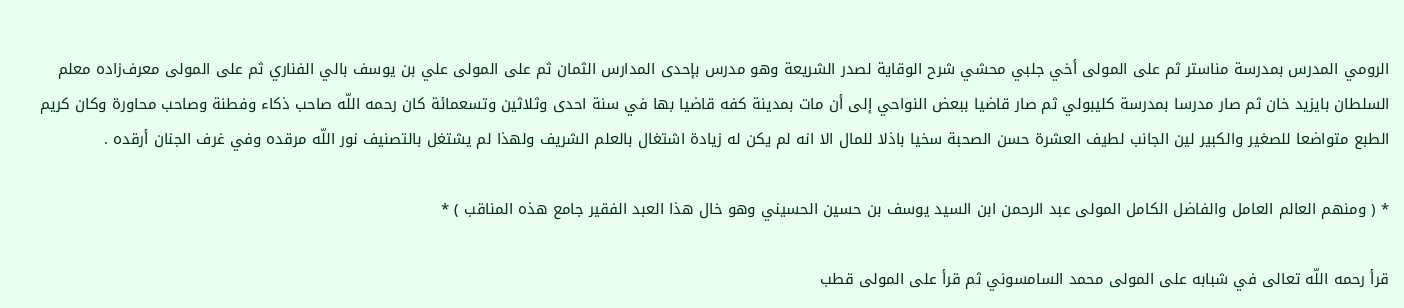الرومي المدرس بمدرسة مناستر ثم على المولى أخي جلبي محشي شرح الوقاية لصدر الشريعة وهو مدرس بإحدى المدارس الثمان ثم على المولى علي بن يوسف بالي الفناري ثم على المولى معرف‌زاده معلم السلطان بايزيد خان ثم صار مدرسا بمدرسة كليبولي ثم صار قاضيا ببعض النواحي إلى أن مات بمدينة كفه قاضيا بها في سنة احدى وثلاثين وتسعمائة كان رحمه اللّه صاحب ذكاء وفطنة وصاحب محاورة وكان كريم الطبع متواضعا للصغير والكبير لين الجانب لطيف العشرة حسن الصحبة سخيا باذلا للمال الا انه لم يكن له زيادة اشتغال بالعلم الشريف ولهذا لم يشتغل بالتصنيف نور اللّه مرقده وفي غرف الجنان أرقده .

* ( ومنهم العالم العامل والفاضل الكامل المولى عبد الرحمن ابن السيد يوسف بن حسين الحسيني وهو خال هذا العبد الفقير جامع هذه المناقب ) *

قرأ رحمه اللّه تعالى في شبابه على المولى محمد السامسوني ثم قرأ على المولى قطب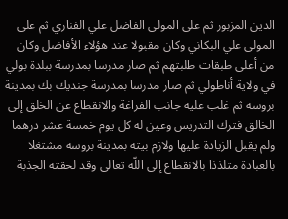الدين المزبور ثم على المولى الفاضل علي الفناري ثم على المولى علي البكاني وكان مقبولا عند هؤلاء الأفاضل وكان من أعلى طبقات طلبتهم ثم صار مدرسا بمدرسة ببلدة بولي في ولاية أناطولي ثم صار مدرسا بمدرسة جنديك بك بمدينة بروسه ثم غلب عليه جانب الفراغة والانقطاع عن الخلق إلى الخالق فترك التدريس وعين له كل يوم خمسة عشر درهما ولم يقبل الزيادة عليها ولازم بيته بمدينة بروسه مشتغلا بالعبادة متلذذا بالانقطاع إلى اللّه تعالى وقد لحقته الجذبة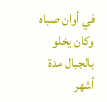في أوان صباه وكان يخلو بالجبال مدة أشهر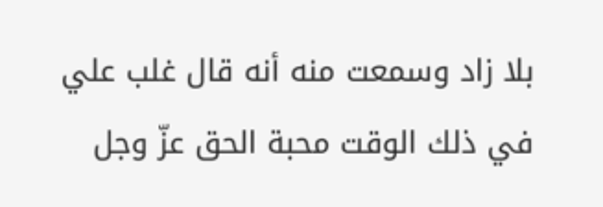بلا زاد وسمعت منه أنه قال غلب علي في ذلك الوقت محبة الحق عزّ وجل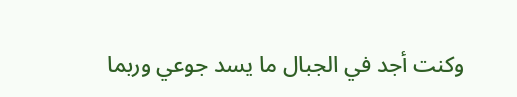وكنت أجد في الجبال ما يسد جوعي وربما